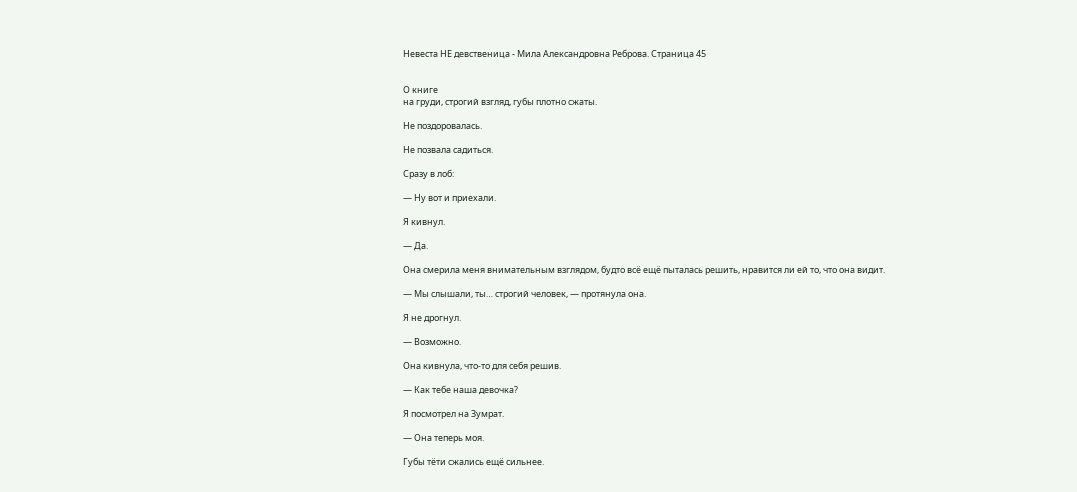Невеста НЕ девственица - Мила Александровна Реброва. Страница 45


О книге
на груди, строгий взгляд, губы плотно сжаты.

Не поздоровалась.

Не позвала садиться.

Сразу в лоб:

— Ну вот и приехали.

Я кивнул.

— Да.

Она смерила меня внимательным взглядом, будто всё ещё пыталась решить, нравится ли ей то, что она видит.

— Мы слышали, ты… строгий человек, — протянула она.

Я не дрогнул.

— Возможно.

Она кивнула, что-то для себя решив.

— Как тебе наша девочка?

Я посмотрел на Зумрат.

— Она теперь моя.

Губы тёти сжались ещё сильнее.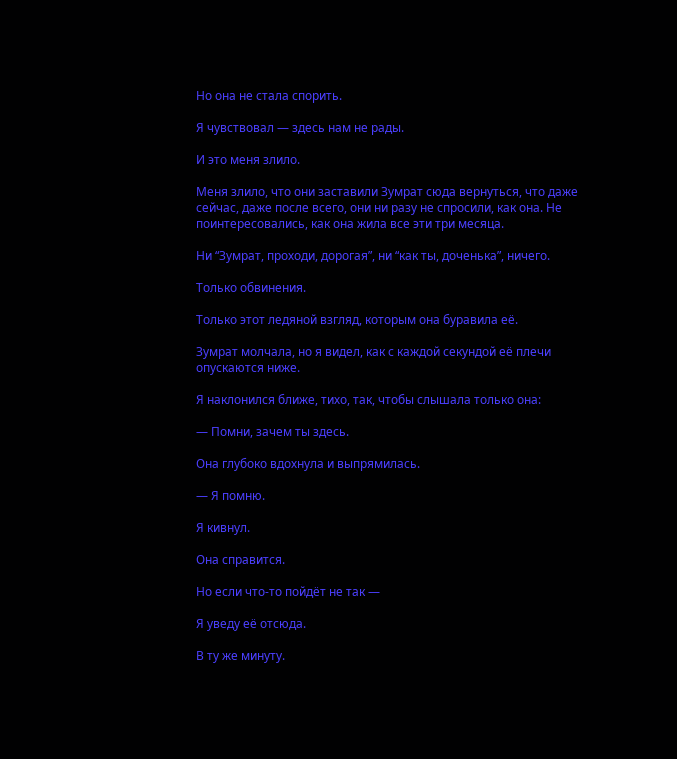Но она не стала спорить.

Я чувствовал — здесь нам не рады.

И это меня злило.

Меня злило, что они заставили Зумрат сюда вернуться, что даже сейчас, даже после всего, они ни разу не спросили, как она. Не поинтересовались, как она жила все эти три месяца.

Ни “Зумрат, проходи, дорогая”, ни “как ты, доченька”, ничего.

Только обвинения.

Только этот ледяной взгляд, которым она буравила её.

Зумрат молчала, но я видел, как с каждой секундой её плечи опускаются ниже.

Я наклонился ближе, тихо, так, чтобы слышала только она:

— Помни, зачем ты здесь.

Она глубоко вдохнула и выпрямилась.

— Я помню.

Я кивнул.

Она справится.

Но если что-то пойдёт не так —

Я уведу её отсюда.

В ту же минуту.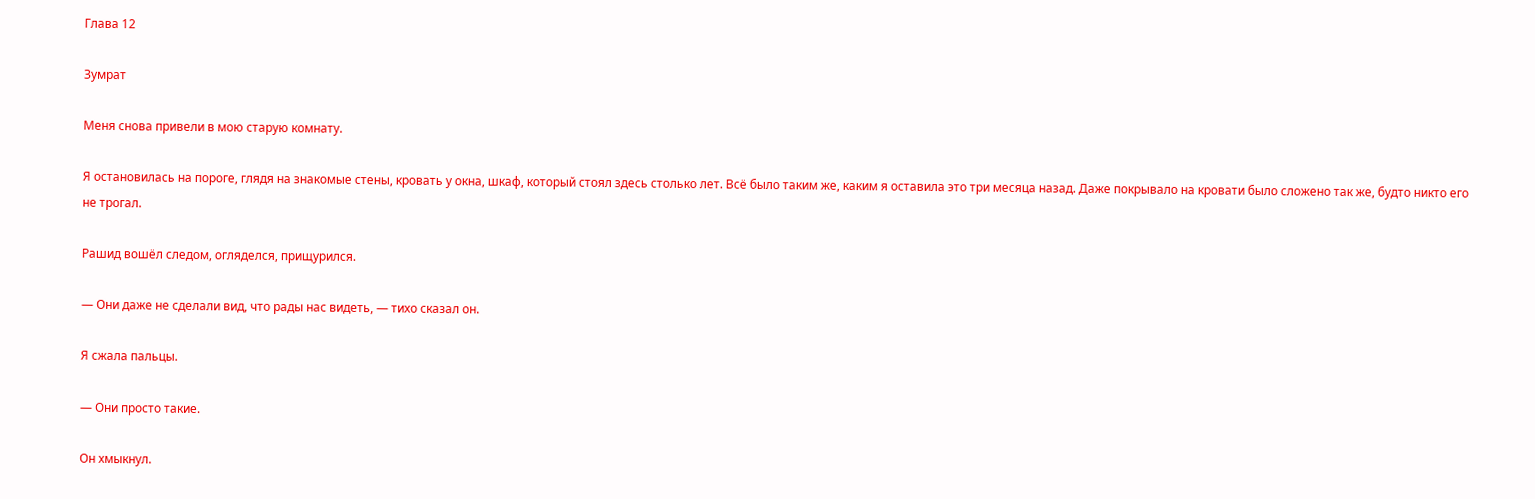Глава 12

Зумрат

Меня снова привели в мою старую комнату.

Я остановилась на пороге, глядя на знакомые стены, кровать у окна, шкаф, который стоял здесь столько лет. Всё было таким же, каким я оставила это три месяца назад. Даже покрывало на кровати было сложено так же, будто никто его не трогал.

Рашид вошёл следом, огляделся, прищурился.

— Они даже не сделали вид, что рады нас видеть, — тихо сказал он.

Я сжала пальцы.

— Они просто такие.

Он хмыкнул.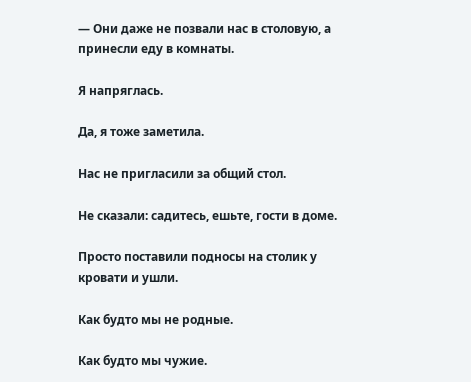— Они даже не позвали нас в столовую, а принесли еду в комнаты.

Я напряглась.

Да, я тоже заметила.

Нас не пригласили за общий стол.

Не сказали: садитесь, ешьте, гости в доме.

Просто поставили подносы на столик у кровати и ушли.

Как будто мы не родные.

Как будто мы чужие.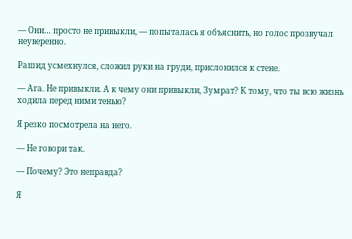— Они… просто не привыкли, — попыталась я объяснить, но голос прозвучал неуверенно.

Рашид усмехнулся, сложил руки на груди, прислонился к стене.

— Ага. Не привыкли. А к чему они привыкли, Зумрат? К тому, что ты всю жизнь ходила перед ними тенью?

Я резко посмотрела на него.

— Не говори так.

— Почему? Это неправда?

Я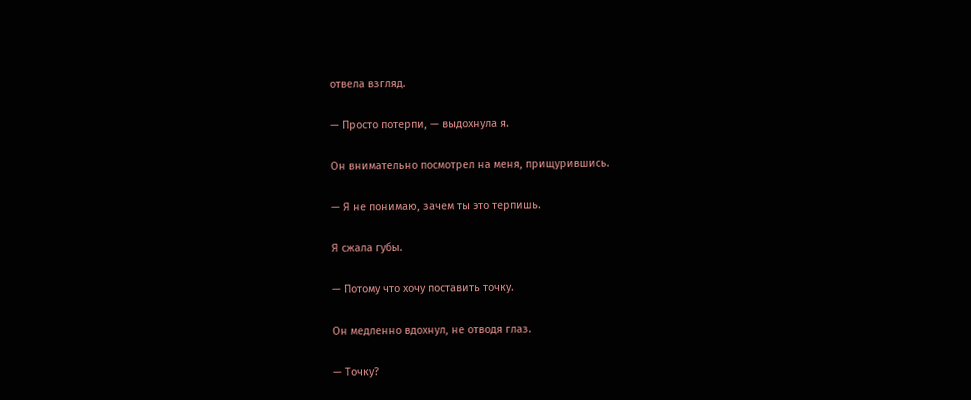отвела взгляд.

— Просто потерпи, — выдохнула я.

Он внимательно посмотрел на меня, прищурившись.

— Я не понимаю, зачем ты это терпишь.

Я сжала губы.

— Потому что хочу поставить точку.

Он медленно вдохнул, не отводя глаз.

— Точку?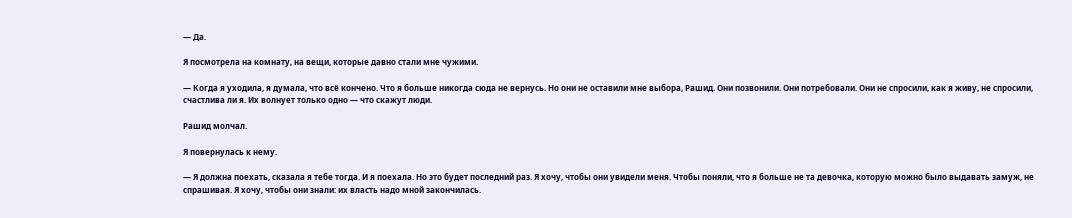— Да.

Я посмотрела на комнату, на вещи, которые давно стали мне чужими.

— Когда я уходила, я думала, что всё кончено. Что я больше никогда сюда не вернусь. Но они не оставили мне выбора, Рашид. Они позвонили. Они потребовали. Они не спросили, как я живу, не спросили, счастлива ли я. Их волнует только одно — что скажут люди.

Рашид молчал.

Я повернулась к нему.

— Я должна поехать, сказала я тебе тогда. И я поехала. Но это будет последний раз. Я хочу, чтобы они увидели меня. Чтобы поняли, что я больше не та девочка, которую можно было выдавать замуж, не спрашивая. Я хочу, чтобы они знали: их власть надо мной закончилась.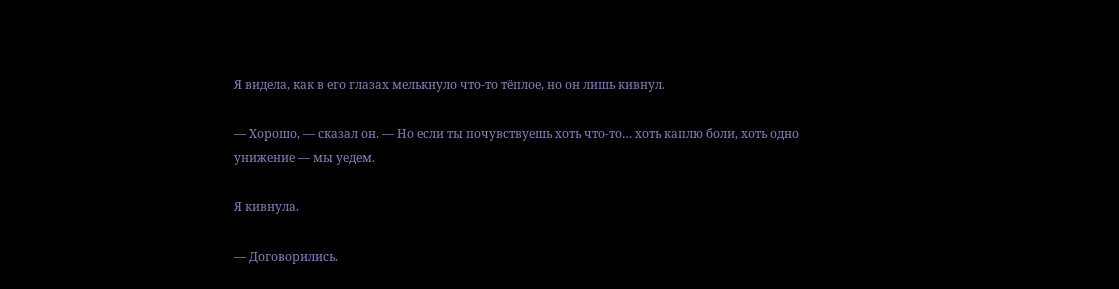Я видела, как в его глазах мелькнуло что-то тёплое, но он лишь кивнул.

— Хорошо, — сказал он. — Но если ты почувствуешь хоть что-то… хоть каплю боли, хоть одно унижение — мы уедем.

Я кивнула.

— Договорились.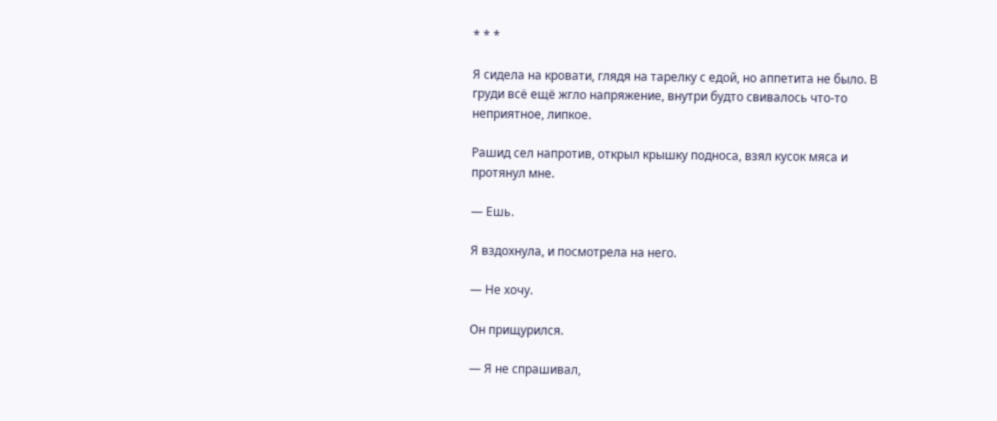* * *

Я сидела на кровати, глядя на тарелку с едой, но аппетита не было. В груди всё ещё жгло напряжение, внутри будто свивалось что-то неприятное, липкое.

Рашид сел напротив, открыл крышку подноса, взял кусок мяса и протянул мне.

— Ешь.

Я вздохнула, и посмотрела на него.

— Не хочу.

Он прищурился.

— Я не спрашивал,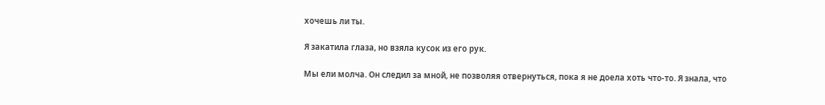хочешь ли ты.

Я закатила глаза, но взяла кусок из его рук.

Мы ели молча. Он следил за мной, не позволяя отвернуться, пока я не доела хоть что-то. Я знала, что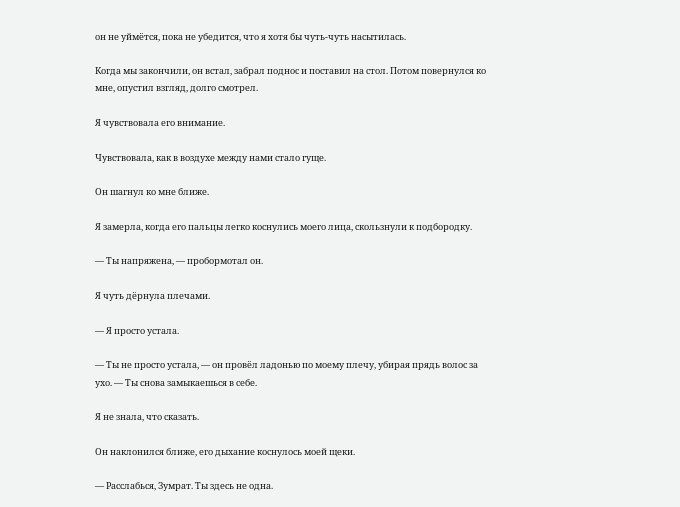он не уймётся, пока не убедится, что я хотя бы чуть-чуть насытилась.

Когда мы закончили, он встал, забрал поднос и поставил на стол. Потом повернулся ко мне, опустил взгляд, долго смотрел.

Я чувствовала его внимание.

Чувствовала, как в воздухе между нами стало гуще.

Он шагнул ко мне ближе.

Я замерла, когда его пальцы легко коснулись моего лица, скользнули к подбородку.

— Ты напряжена, — пробормотал он.

Я чуть дёрнула плечами.

— Я просто устала.

— Ты не просто устала, — он провёл ладонью по моему плечу, убирая прядь волос за ухо. — Ты снова замыкаешься в себе.

Я не знала, что сказать.

Он наклонился ближе, его дыхание коснулось моей щеки.

— Расслабься, Зумрат. Ты здесь не одна.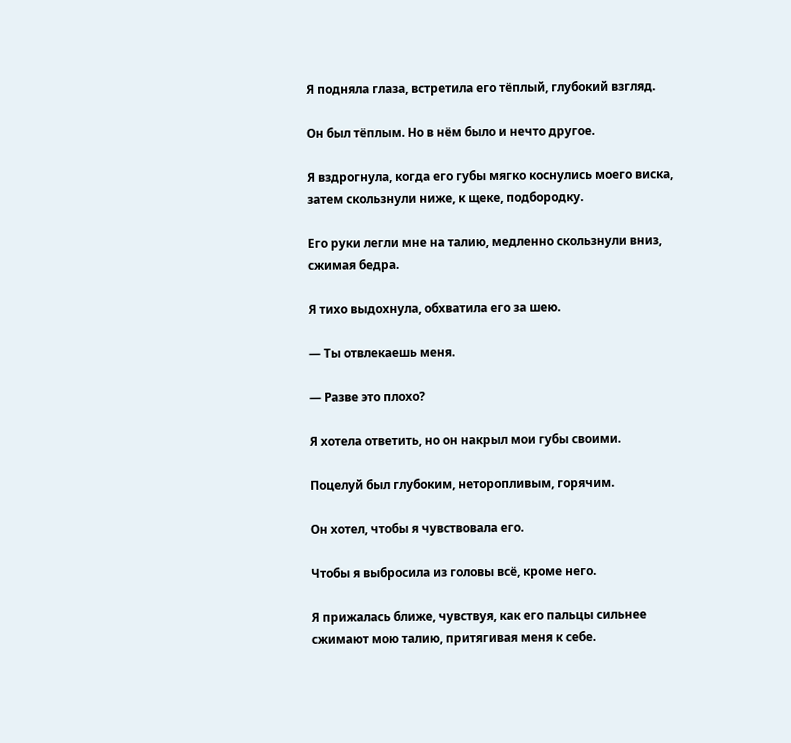Я подняла глаза, встретила его тёплый, глубокий взгляд.

Он был тёплым. Но в нём было и нечто другое.

Я вздрогнула, когда его губы мягко коснулись моего виска, затем скользнули ниже, к щеке, подбородку.

Его руки легли мне на талию, медленно скользнули вниз, сжимая бедра.

Я тихо выдохнула, обхватила его за шею.

— Ты отвлекаешь меня.

— Разве это плохо?

Я хотела ответить, но он накрыл мои губы своими.

Поцелуй был глубоким, неторопливым, горячим.

Он хотел, чтобы я чувствовала его.

Чтобы я выбросила из головы всё, кроме него.

Я прижалась ближе, чувствуя, как его пальцы сильнее сжимают мою талию, притягивая меня к себе.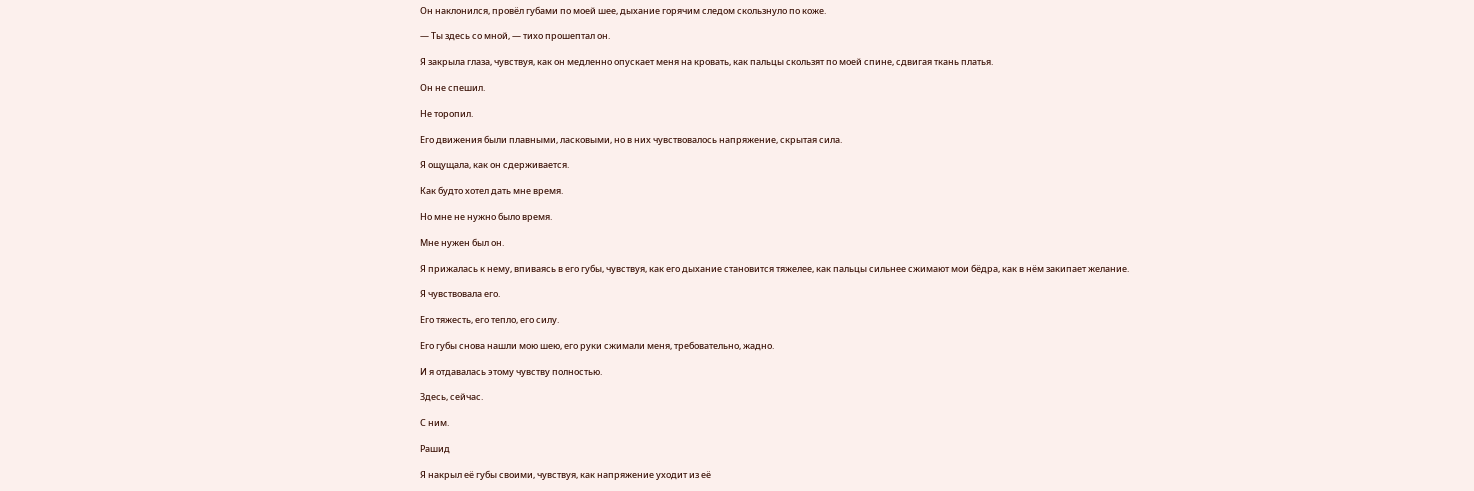Он наклонился, провёл губами по моей шее, дыхание горячим следом скользнуло по коже.

— Ты здесь со мной, — тихо прошептал он.

Я закрыла глаза, чувствуя, как он медленно опускает меня на кровать, как пальцы скользят по моей спине, сдвигая ткань платья.

Он не спешил.

Не торопил.

Его движения были плавными, ласковыми, но в них чувствовалось напряжение, скрытая сила.

Я ощущала, как он сдерживается.

Как будто хотел дать мне время.

Но мне не нужно было время.

Мне нужен был он.

Я прижалась к нему, впиваясь в его губы, чувствуя, как его дыхание становится тяжелее, как пальцы сильнее сжимают мои бёдра, как в нём закипает желание.

Я чувствовала его.

Его тяжесть, его тепло, его силу.

Его губы снова нашли мою шею, его руки сжимали меня, требовательно, жадно.

И я отдавалась этому чувству полностью.

Здесь, сейчас.

С ним.

Рашид

Я накрыл её губы своими, чувствуя, как напряжение уходит из её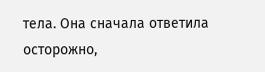тела. Она сначала ответила осторожно,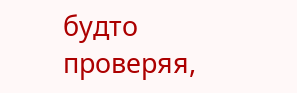будто проверяя,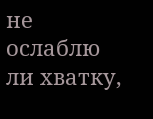не ослаблю ли хватку,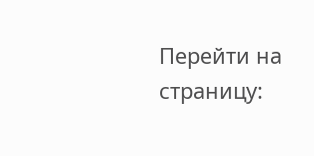Перейти на страницу: